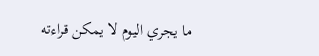ما يجري اليوم لا يمكن قراءته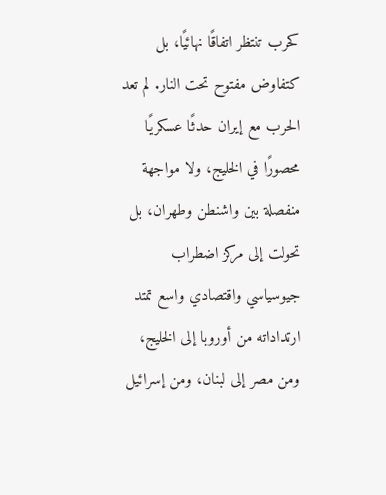كحرب تنتظر اتفاقًا نهائيًا، بل كتفاوض مفتوح تحت النار. لم تعد الحرب مع إيران حدثًا عسكريًا محصورًا في الخليج، ولا مواجهة منفصلة بين واشنطن وطهران، بل تحولت إلى مركز اضطراب جيوسياسي واقتصادي واسع تمتد ارتداداته من أوروبا إلى الخليج، ومن مصر إلى لبنان، ومن إسرائيل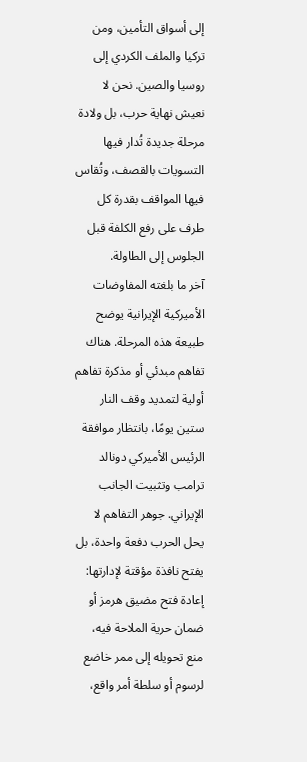إلى أسواق التأمين، ومن تركيا والملف الكردي إلى روسيا والصين. نحن لا نعيش نهاية حرب، بل ولادة مرحلة جديدة تُدار فيها التسويات بالقصف، وتُقاس فيها المواقف بقدرة كل طرف على رفع الكلفة قبل الجلوس إلى الطاولة.
آخر ما بلغته المفاوضات الأميركية الإيرانية يوضح طبيعة هذه المرحلة. هناك تفاهم مبدئي أو مذكرة تفاهم أولية لتمديد وقف النار ستين يومًا، بانتظار موافقة الرئيس الأميركي دونالد ترامب وتثبيت الجانب الإيراني. جوهر التفاهم لا يحل الحرب دفعة واحدة، بل يفتح نافذة مؤقتة لإدارتها: إعادة فتح مضيق هرمز أو ضمان حرية الملاحة فيه، منع تحويله إلى ممر خاضع لرسوم أو سلطة أمر واقع،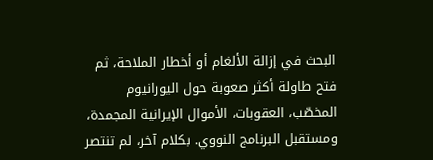البحث في إزالة الألغام أو أخطار الملاحة، ثم فتح طاولة أكثر صعوبة حول اليورانيوم المخصّب، العقوبات، الأموال الإيرانية المجمدة، ومستقبل البرنامج النووي. بكلام آخر، لم تنتصر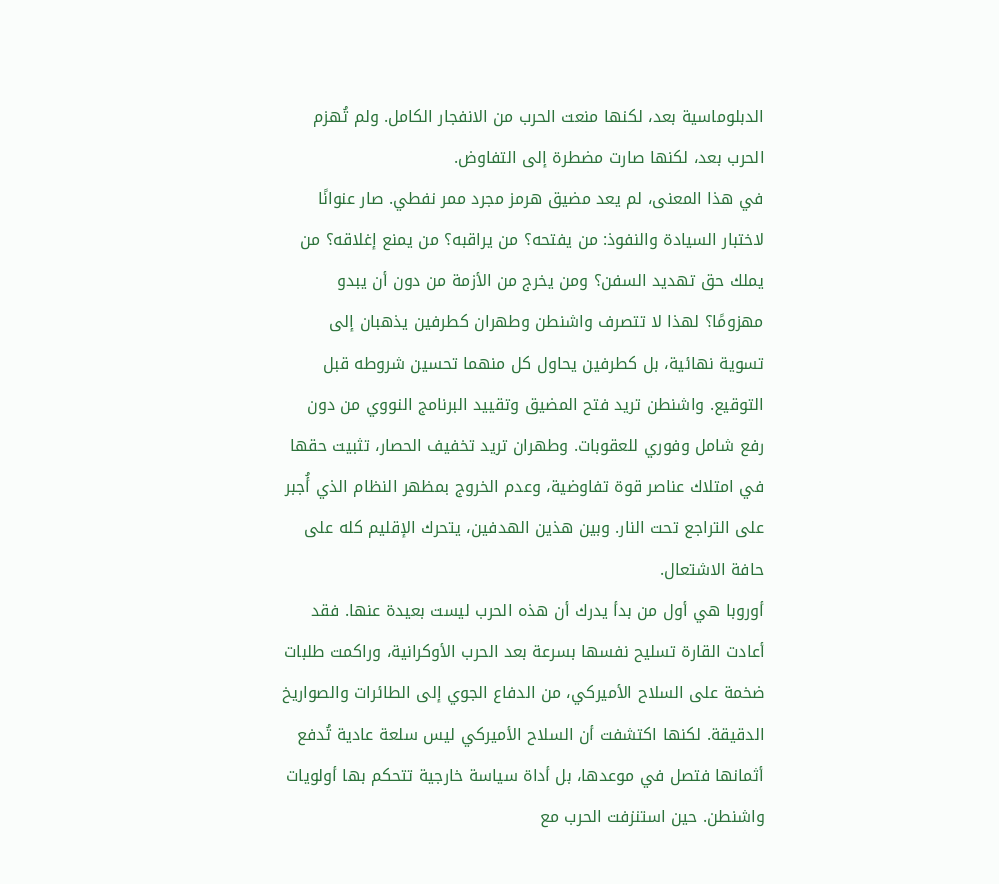الدبلوماسية بعد، لكنها منعت الحرب من الانفجار الكامل. ولم تُهزم الحرب بعد، لكنها صارت مضطرة إلى التفاوض.
في هذا المعنى، لم يعد مضيق هرمز مجرد ممر نفطي. صار عنوانًا لاختبار السيادة والنفوذ: من يفتحه؟ من يراقبه؟ من يمنع إغلاقه؟ من يملك حق تهديد السفن؟ ومن يخرج من الأزمة من دون أن يبدو مهزومًا؟ لهذا لا تتصرف واشنطن وطهران كطرفين يذهبان إلى تسوية نهائية، بل كطرفين يحاول كل منهما تحسين شروطه قبل التوقيع. واشنطن تريد فتح المضيق وتقييد البرنامج النووي من دون رفع شامل وفوري للعقوبات. وطهران تريد تخفيف الحصار، تثبيت حقها في امتلاك عناصر قوة تفاوضية، وعدم الخروج بمظهر النظام الذي أُجبر على التراجع تحت النار. وبين هذين الهدفين، يتحرك الإقليم كله على حافة الاشتعال.
أوروبا هي أول من بدأ يدرك أن هذه الحرب ليست بعيدة عنها. فقد أعادت القارة تسليح نفسها بسرعة بعد الحرب الأوكرانية، وراكمت طلبات ضخمة على السلاح الأميركي، من الدفاع الجوي إلى الطائرات والصواريخ الدقيقة. لكنها اكتشفت أن السلاح الأميركي ليس سلعة عادية تُدفع أثمانها فتصل في موعدها، بل أداة سياسة خارجية تتحكم بها أولويات واشنطن. حين استنزفت الحرب مع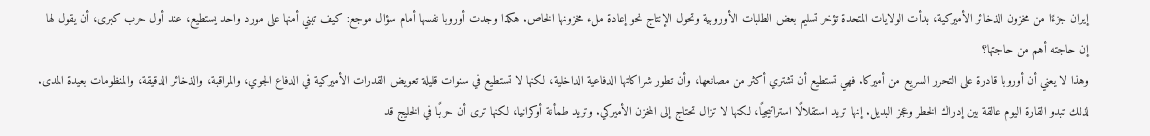إيران جزءًا من مخزون الذخائر الأميركية، بدأت الولايات المتحدة تؤخر تسليم بعض الطلبات الأوروبية وتحول الإنتاج نحو إعادة ملء مخزونها الخاص. هكذا وجدت أوروبا نفسها أمام سؤال موجع: كيف تبني أمنها على مورد واحد يستطيع، عند أول حرب كبرى، أن يقول لها إن حاجته أهم من حاجتها؟
وهذا لا يعني أن أوروبا قادرة على التحرر السريع من أميركا. فهي تستطيع أن تشتري أكثر من مصانعها، وأن تطور شراكاتها الدفاعية الداخلية، لكنها لا تستطيع في سنوات قليلة تعويض القدرات الأميركية في الدفاع الجوي، والمراقبة، والذخائر الدقيقة، والمنظومات بعيدة المدى. لذلك تبدو القارة اليوم عالقة بين إدراك الخطر وعجز البديل. إنها تريد استقلالًا استراتيجيًا، لكنها لا تزال تحتاج إلى المخزن الأميركي. وتريد طمأنة أوكرانيا، لكنها ترى أن حربًا في الخليج قد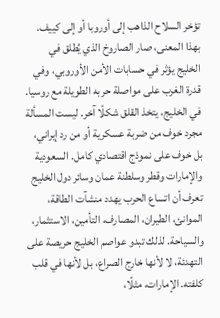تؤخر السلاح الذاهب إلى أوروبا أو إلى كييف. بهذا المعنى، صار الصاروخ الذي يُطلق في الخليج يؤثر في حسابات الأمن الأوروبي، وفي قدرة الغرب على مواصلة حربه الطويلة مع روسيا.
في الخليج، يتخذ القلق شكلًا آخر. ليست المسألة مجرد خوف من ضربة عسكرية أو من رد إيراني، بل خوف على نموذج اقتصادي كامل. السعودية والإمارات وقطر وسلطنة عمان وسائر دول الخليج تعرف أن اتساع الحرب يهدد منشآت الطاقة، الموانئ، الطيران، المصارف، التأمين، الاستثمار، والسياحة. لذلك تبدو عواصم الخليج حريصة على التهدئة، لا لأنها خارج الصراع، بل لأنها في قلب كلفته. الإمارات، مثلًا،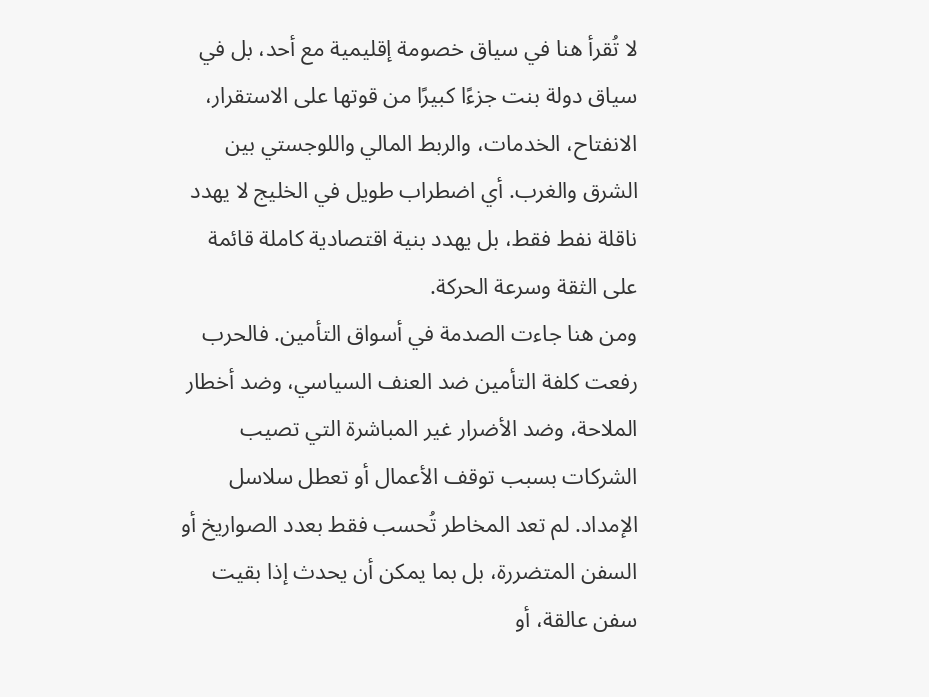لا تُقرأ هنا في سياق خصومة إقليمية مع أحد، بل في سياق دولة بنت جزءًا كبيرًا من قوتها على الاستقرار، الانفتاح، الخدمات، والربط المالي واللوجستي بين الشرق والغرب. أي اضطراب طويل في الخليج لا يهدد ناقلة نفط فقط، بل يهدد بنية اقتصادية كاملة قائمة على الثقة وسرعة الحركة.
ومن هنا جاءت الصدمة في أسواق التأمين. فالحرب رفعت كلفة التأمين ضد العنف السياسي، وضد أخطار الملاحة، وضد الأضرار غير المباشرة التي تصيب الشركات بسبب توقف الأعمال أو تعطل سلاسل الإمداد. لم تعد المخاطر تُحسب فقط بعدد الصواريخ أو السفن المتضررة، بل بما يمكن أن يحدث إذا بقيت سفن عالقة، أو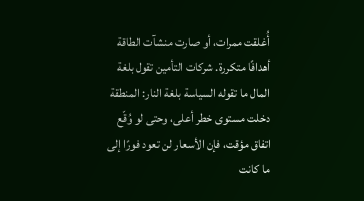أُغلقت ممرات، أو صارت منشآت الطاقة أهدافًا متكررة. شركات التأمين تقول بلغة المال ما تقوله السياسة بلغة النار: المنطقة دخلت مستوى خطر أعلى، وحتى لو وُقّع اتفاق مؤقت، فإن الأسعار لن تعود فورًا إلى ما كانت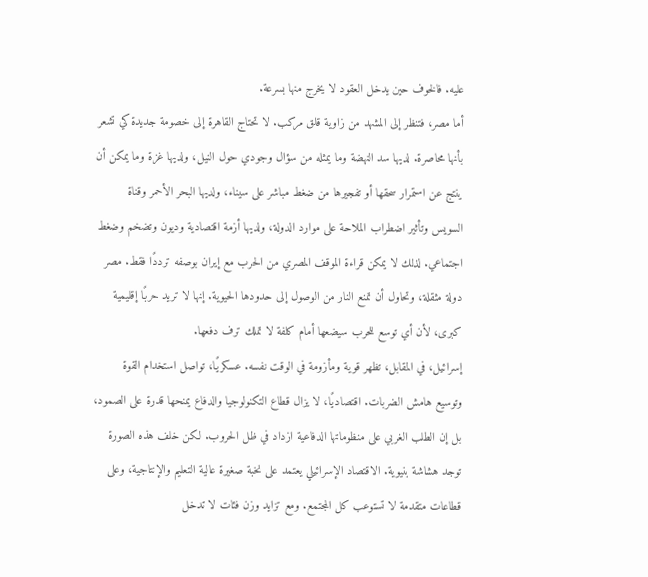عليه. فالخوف حين يدخل العقود لا يخرج منها بسرعة.
أما مصر، فتنظر إلى المشهد من زاوية قلق مركب. لا تحتاج القاهرة إلى خصومة جديدة كي تشعر بأنها محاصرة. لديها سد النهضة وما يمثله من سؤال وجودي حول النيل، ولديها غزة وما يمكن أن ينتج عن استمرار سحقها أو تفجيرها من ضغط مباشر على سيناء، ولديها البحر الأحمر وقناة السويس وتأثير اضطراب الملاحة على موارد الدولة، ولديها أزمة اقتصادية وديون وتضخم وضغط اجتماعي. لذلك لا يمكن قراءة الموقف المصري من الحرب مع إيران بوصفه ترددًا فقط. مصر دولة مثقلة، وتحاول أن تمنع النار من الوصول إلى حدودها الحيوية. إنها لا تريد حربًا إقليمية كبرى، لأن أي توسع للحرب سيضعها أمام كلفة لا تملك ترف دفعها.
إسرائيل، في المقابل، تظهر قوية ومأزومة في الوقت نفسه. عسكريًا، تواصل استخدام القوة وتوسيع هامش الضربات. اقتصاديًا، لا يزال قطاع التكنولوجيا والدفاع يمنحها قدرة على الصمود، بل إن الطلب الغربي على منظوماتها الدفاعية ازداد في ظل الحروب. لكن خلف هذه الصورة توجد هشاشة بنيوية. الاقتصاد الإسرائيلي يعتمد على نخبة صغيرة عالية التعليم والإنتاجية، وعلى قطاعات متقدمة لا تستوعب كل المجتمع. ومع تزايد وزن فئات لا تدخل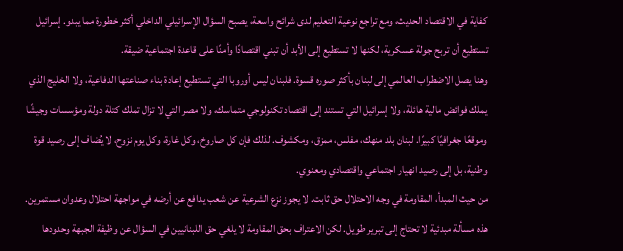كفاية في الاقتصاد الحديث، ومع تراجع نوعية التعليم لدى شرائح واسعة، يصبح السؤال الإسرائيلي الداخلي أكثر خطورة مما يبدو. إسرائيل تستطيع أن تربح جولة عسكرية، لكنها لا تستطيع إلى الأبد أن تبني اقتصادًا وأمنًا على قاعدة اجتماعية ضيقة.
وهنا يصل الاضطراب العالمي إلى لبنان بأكثر صوره قسوة. فلبنان ليس أوروبا التي تستطيع إعادة بناء صناعتها الدفاعية، ولا الخليج الذي يملك فوائض مالية هائلة، ولا إسرائيل التي تستند إلى اقتصاد تكنولوجي متماسك، ولا مصر التي لا تزال تملك كتلة دولة ومؤسسات وجيشًا وموقعًا جغرافيًا كبيرًا. لبنان بلد منهك، مفلس، ممزق، ومكشوف. لذلك فإن كل صاروخ، وكل غارة، وكل يوم نزوح، لا يُضاف إلى رصيد قوة وطنية، بل إلى رصيد انهيار اجتماعي واقتصادي ومعنوي.
من حيث المبدأ، المقاومة في وجه الاحتلال حق ثابت. لا يجوز نزع الشرعية عن شعب يدافع عن أرضه في مواجهة احتلال وعدوان مستمرين. هذه مسألة مبدئية لا تحتاج إلى تبرير طويل. لكن الاعتراف بحق المقاومة لا يلغي حق اللبنانيين في السؤال عن وظيفة الجبهة وحدودها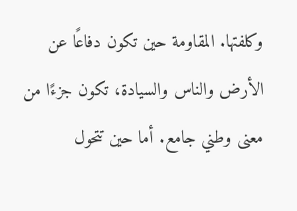وكلفتها. المقاومة حين تكون دفاعًا عن الأرض والناس والسيادة، تكون جزءًا من معنى وطني جامع. أما حين تتحول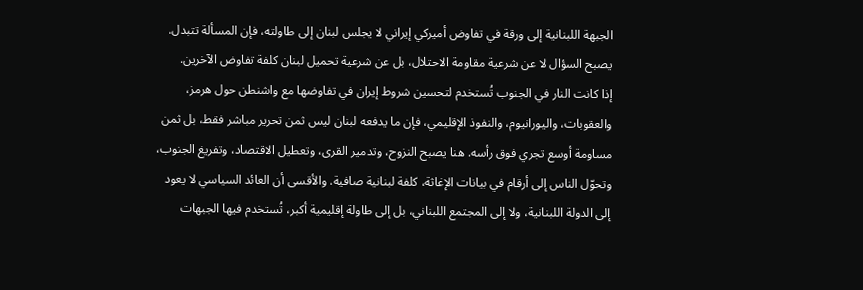الجبهة اللبنانية إلى ورقة في تفاوض أميركي إيراني لا يجلس لبنان إلى طاولته، فإن المسألة تتبدل. يصبح السؤال لا عن شرعية مقاومة الاحتلال، بل عن شرعية تحميل لبنان كلفة تفاوض الآخرين.
إذا كانت النار في الجنوب تُستخدم لتحسين شروط إيران في تفاوضها مع واشنطن حول هرمز، والعقوبات، واليورانيوم، والنفوذ الإقليمي، فإن ما يدفعه لبنان ليس ثمن تحرير مباشر فقط، بل ثمن مساومة أوسع تجري فوق رأسه. هنا يصبح النزوح، وتدمير القرى، وتعطيل الاقتصاد، وتفريغ الجنوب، وتحوّل الناس إلى أرقام في بيانات الإغاثة، كلفة لبنانية صافية. والأقسى أن العائد السياسي لا يعود إلى الدولة اللبنانية، ولا إلى المجتمع اللبناني، بل إلى طاولة إقليمية أكبر، تُستخدم فيها الجبهات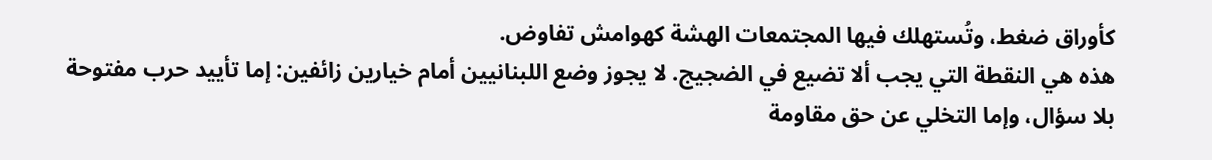كأوراق ضغط، وتُستهلك فيها المجتمعات الهشة كهوامش تفاوض.
هذه هي النقطة التي يجب ألا تضيع في الضجيج. لا يجوز وضع اللبنانيين أمام خيارين زائفين: إما تأييد حرب مفتوحة بلا سؤال، وإما التخلي عن حق مقاومة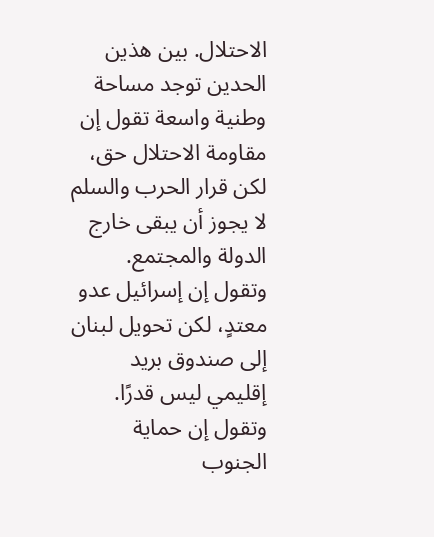الاحتلال. بين هذين الحدين توجد مساحة وطنية واسعة تقول إن مقاومة الاحتلال حق، لكن قرار الحرب والسلم لا يجوز أن يبقى خارج الدولة والمجتمع. وتقول إن إسرائيل عدو معتدٍ، لكن تحويل لبنان إلى صندوق بريد إقليمي ليس قدرًا. وتقول إن حماية الجنوب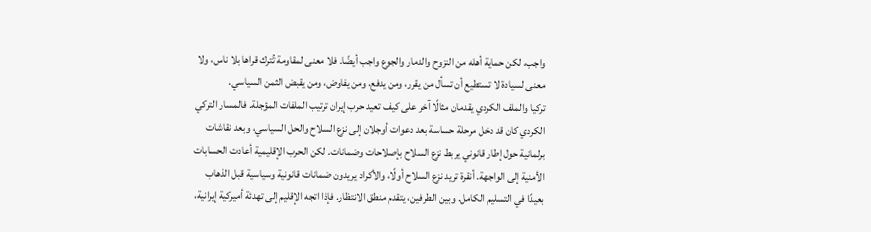واجب، لكن حماية أهله من النزوح والدمار والجوع واجب أيضًا. فلا معنى لمقاومة تُترك قراها بلا ناس، ولا معنى لسيادة لا تستطيع أن تسأل من يقرر، ومن يدفع، ومن يفاوض، ومن يقبض الثمن السياسي.
تركيا والملف الكردي يقدمان مثالًا آخر على كيف تعيد حرب إيران ترتيب الملفات المؤجلة. فالمسار التركي الكردي كان قد دخل مرحلة حساسة بعد دعوات أوجلان إلى نزع السلاح والحل السياسي، وبعد نقاشات برلمانية حول إطار قانوني يربط نزع السلاح بإصلاحات وضمانات. لكن الحرب الإقليمية أعادت الحسابات الأمنية إلى الواجهة. أنقرة تريد نزع السلاح أولًا، والأكراد يريدون ضمانات قانونية وسياسية قبل الذهاب بعيدًا في التسليم الكامل. وبين الطرفين، يتقدم منطق الانتظار. فإذا اتجه الإقليم إلى تهدئة أميركية إيرانية،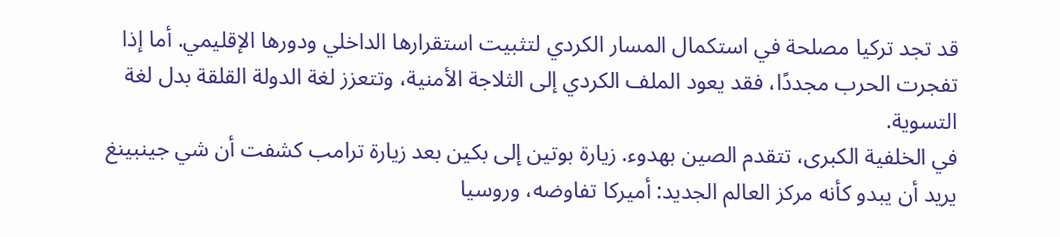قد تجد تركيا مصلحة في استكمال المسار الكردي لتثبيت استقرارها الداخلي ودورها الإقليمي. أما إذا تفجرت الحرب مجددًا، فقد يعود الملف الكردي إلى الثلاجة الأمنية، وتتعزز لغة الدولة القلقة بدل لغة التسوية.
في الخلفية الكبرى، تتقدم الصين بهدوء. زيارة بوتين إلى بكين بعد زيارة ترامب كشفت أن شي جينبينغ يريد أن يبدو كأنه مركز العالم الجديد: أميركا تفاوضه، وروسيا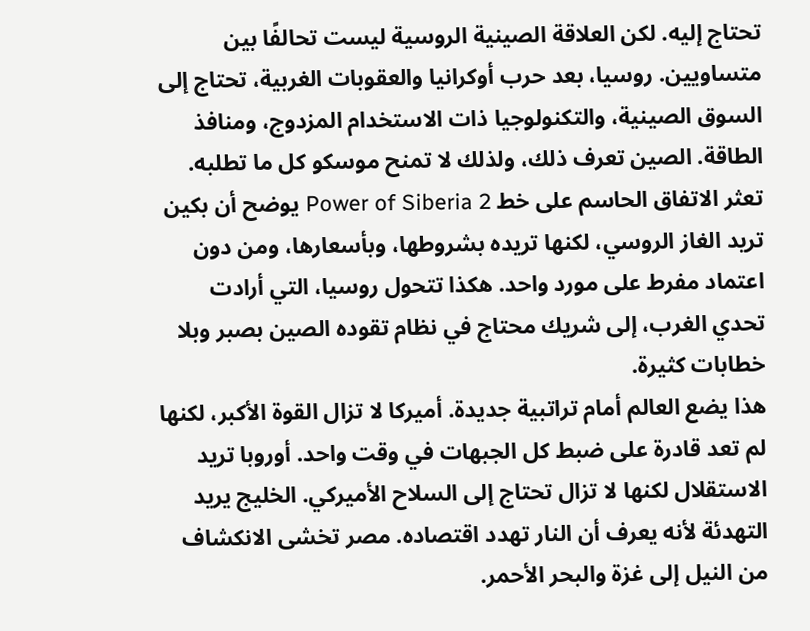تحتاج إليه. لكن العلاقة الصينية الروسية ليست تحالفًا بين متساويين. روسيا، بعد حرب أوكرانيا والعقوبات الغربية، تحتاج إلى السوق الصينية، والتكنولوجيا ذات الاستخدام المزدوج، ومنافذ الطاقة. الصين تعرف ذلك، ولذلك لا تمنح موسكو كل ما تطلبه. تعثر الاتفاق الحاسم على خط Power of Siberia 2 يوضح أن بكين تريد الغاز الروسي، لكنها تريده بشروطها، وبأسعارها، ومن دون اعتماد مفرط على مورد واحد. هكذا تتحول روسيا، التي أرادت تحدي الغرب، إلى شريك محتاج في نظام تقوده الصين بصبر وبلا خطابات كثيرة.
هذا يضع العالم أمام تراتبية جديدة. أميركا لا تزال القوة الأكبر، لكنها لم تعد قادرة على ضبط كل الجبهات في وقت واحد. أوروبا تريد الاستقلال لكنها لا تزال تحتاج إلى السلاح الأميركي. الخليج يريد التهدئة لأنه يعرف أن النار تهدد اقتصاده. مصر تخشى الانكشاف من النيل إلى غزة والبحر الأحمر.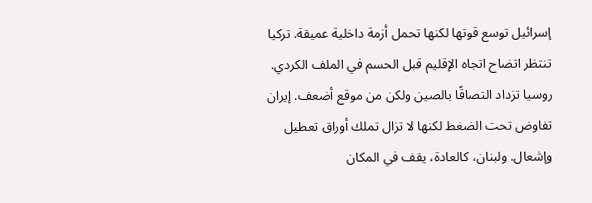إسرائيل توسع قوتها لكنها تحمل أزمة داخلية عميقة. تركيا تنتظر اتضاح اتجاه الإقليم قبل الحسم في الملف الكردي. روسيا تزداد التصاقًا بالصين ولكن من موقع أضعف. إيران تفاوض تحت الضغط لكنها لا تزال تملك أوراق تعطيل وإشعال. ولبنان، كالعادة، يقف في المكان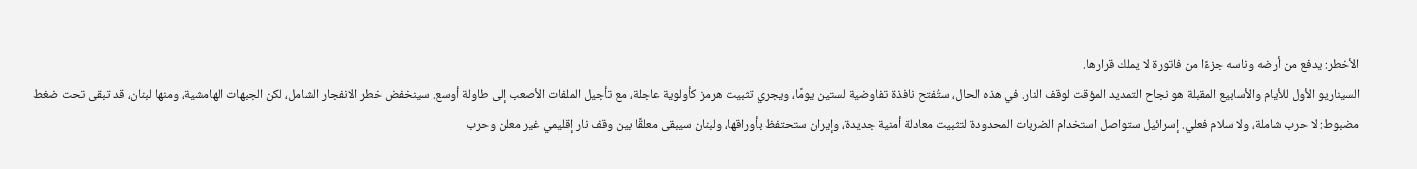الأخطر: يدفع من أرضه وناسه جزءًا من فاتورة لا يملك قرارها.
السيناريو الأول للأيام والأسابيع المقبلة هو نجاح التمديد المؤقت لوقف النار. في هذه الحال، ستُفتح نافذة تفاوضية لستين يومًا، ويجري تثبيت هرمز كأولوية عاجلة، مع تأجيل الملفات الأصعب إلى طاولة أوسع. سينخفض خطر الانفجار الشامل، لكن الجبهات الهامشية، ومنها لبنان، قد تبقى تحت ضغط مضبوط: لا حرب شاملة، ولا سلام فعلي. إسرائيل ستواصل استخدام الضربات المحدودة لتثبيت معادلة أمنية جديدة، وإيران ستحتفظ بأوراقها، ولبنان سيبقى معلقًا بين وقف نار إقليمي غير معلن وحرب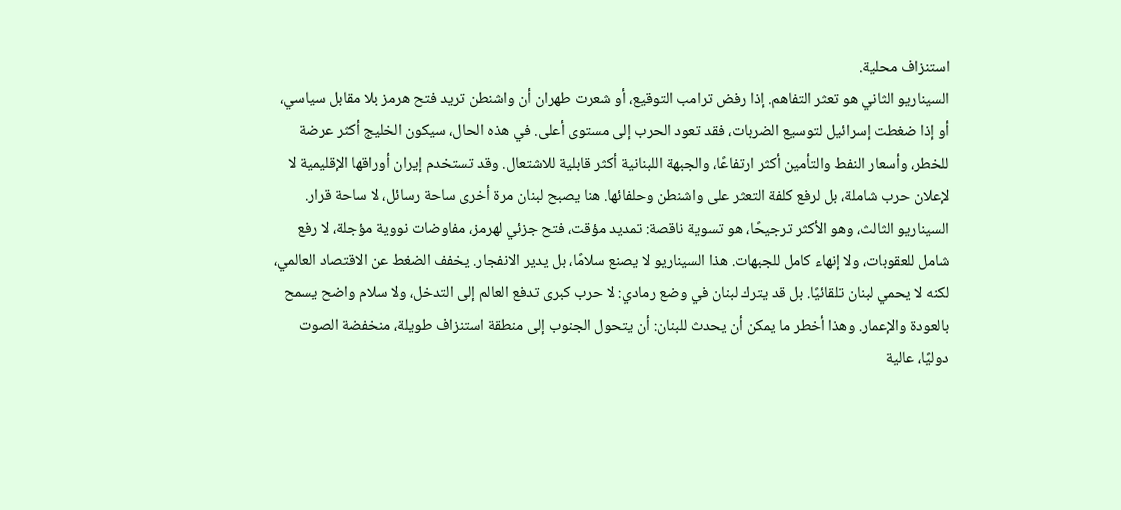استنزاف محلية.
السيناريو الثاني هو تعثر التفاهم. إذا رفض ترامب التوقيع، أو شعرت طهران أن واشنطن تريد فتح هرمز بلا مقابل سياسي، أو إذا ضغطت إسرائيل لتوسيع الضربات، فقد تعود الحرب إلى مستوى أعلى. في هذه الحال، سيكون الخليج أكثر عرضة للخطر، وأسعار النفط والتأمين أكثر ارتفاعًا، والجبهة اللبنانية أكثر قابلية للاشتعال. وقد تستخدم إيران أوراقها الإقليمية لا لإعلان حرب شاملة، بل لرفع كلفة التعثر على واشنطن وحلفائها. هنا يصبح لبنان مرة أخرى ساحة رسائل، لا ساحة قرار.
السيناريو الثالث، وهو الأكثر ترجيحًا، هو تسوية ناقصة: تمديد مؤقت، فتح جزئي لهرمز، مفاوضات نووية مؤجلة، لا رفع شامل للعقوبات، ولا إنهاء كامل للجبهات. هذا السيناريو لا يصنع سلامًا، بل يدير الانفجار. يخفف الضغط عن الاقتصاد العالمي، لكنه لا يحمي لبنان تلقائيًا. بل قد يترك لبنان في وضع رمادي: لا حرب كبرى تدفع العالم إلى التدخل، ولا سلام واضح يسمح بالعودة والإعمار. وهذا أخطر ما يمكن أن يحدث للبنان: أن يتحول الجنوب إلى منطقة استنزاف طويلة، منخفضة الصوت دوليًا، عالية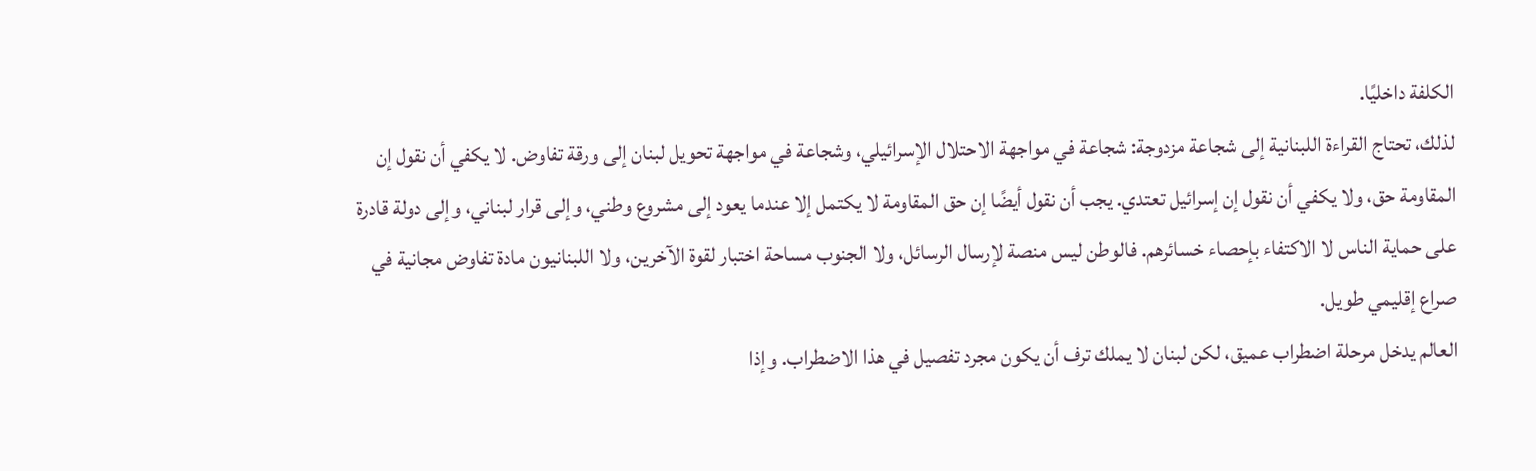الكلفة داخليًا.
لذلك، تحتاج القراءة اللبنانية إلى شجاعة مزدوجة: شجاعة في مواجهة الاحتلال الإسرائيلي، وشجاعة في مواجهة تحويل لبنان إلى ورقة تفاوض. لا يكفي أن نقول إن المقاومة حق، ولا يكفي أن نقول إن إسرائيل تعتدي. يجب أن نقول أيضًا إن حق المقاومة لا يكتمل إلا عندما يعود إلى مشروع وطني، وإلى قرار لبناني، وإلى دولة قادرة على حماية الناس لا الاكتفاء بإحصاء خسائرهم. فالوطن ليس منصة لإرسال الرسائل، ولا الجنوب مساحة اختبار لقوة الآخرين، ولا اللبنانيون مادة تفاوض مجانية في صراع إقليمي طويل.
العالم يدخل مرحلة اضطراب عميق، لكن لبنان لا يملك ترف أن يكون مجرد تفصيل في هذا الاضطراب. وإذا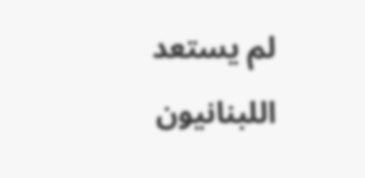لم يستعد اللبنانيون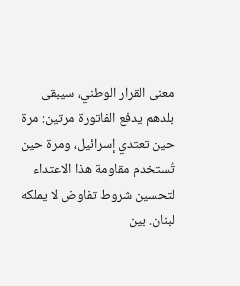معنى القرار الوطني، سيبقى بلدهم يدفع الفاتورة مرتين: مرة حين تعتدي إسرائيل، ومرة حين تُستخدم مقاومة هذا الاعتداء لتحسين شروط تفاوض لا يملكه لبنان. بين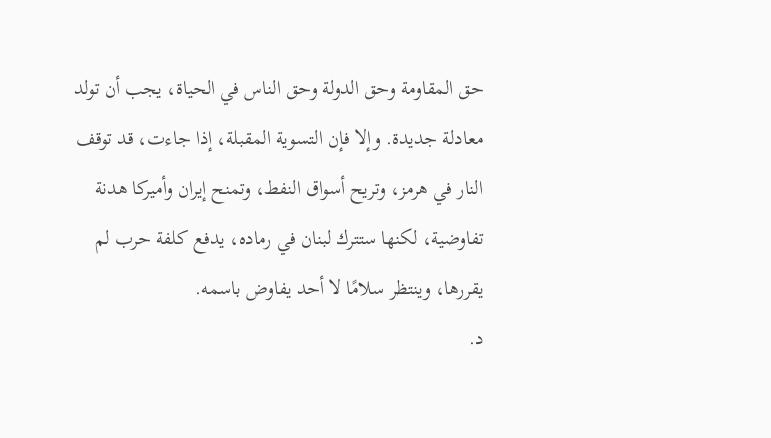حق المقاومة وحق الدولة وحق الناس في الحياة، يجب أن تولد معادلة جديدة. وإلا فإن التسوية المقبلة، إذا جاءت، قد توقف النار في هرمز، وتريح أسواق النفط، وتمنح إيران وأميركا هدنة تفاوضية، لكنها ستترك لبنان في رماده، يدفع كلفة حرب لم يقررها، وينتظر سلامًا لا أحد يفاوض باسمه.
د.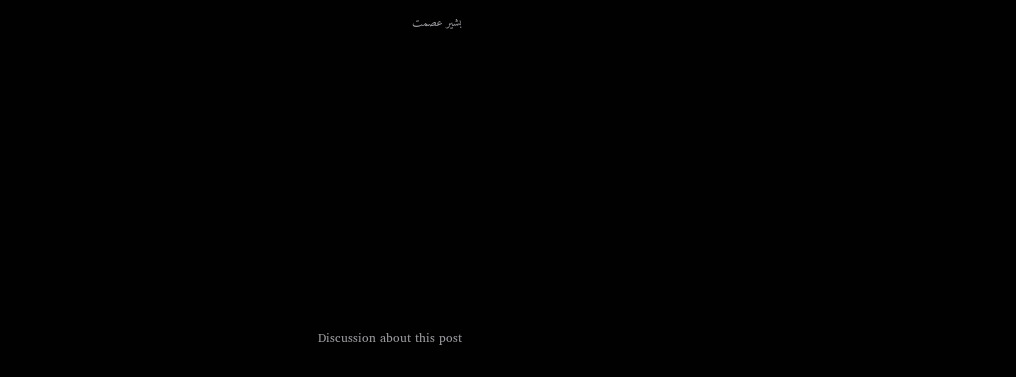بشير عصمت
















Discussion about this post